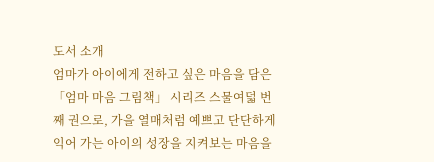도서 소개
엄마가 아이에게 전하고 싶은 마음을 담은 「엄마 마음 그림책」 시리즈 스물여덟 번째 권으로, 가을 열매처럼 예쁘고 단단하게 익어 가는 아이의 성장을 지켜보는 마음을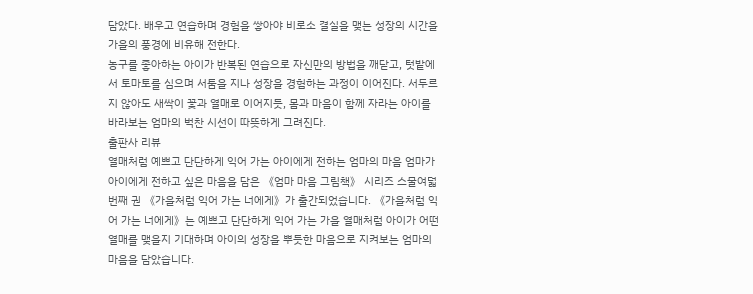담았다. 배우고 연습하며 경험을 쌓아야 비로소 결실을 맺는 성장의 시간을 가을의 풍경에 비유해 전한다.
농구를 좋아하는 아이가 반복된 연습으로 자신만의 방법을 깨닫고, 텃밭에서 토마토를 심으며 서툼을 지나 성장을 경험하는 과정이 이어진다. 서두르지 않아도 새싹이 꽃과 열매로 이어지듯, 몸과 마음이 함께 자라는 아이를 바라보는 엄마의 벅찬 시선이 따뜻하게 그려진다.
출판사 리뷰
열매처럼 예쁘고 단단하게 익어 가는 아이에게 전하는 엄마의 마음 엄마가 아이에게 전하고 싶은 마음을 담은 《엄마 마음 그림책》 시리즈 스물여덟 번째 권 《가을처럼 익어 가는 너에게》가 출간되었습니다. 《가을처럼 익어 가는 너에게》는 예쁘고 단단하게 익어 가는 가을 열매처럼 아이가 어떤 열매를 맺을지 기대하며 아이의 성장을 뿌듯한 마음으로 지켜보는 엄마의 마음을 담았습니다.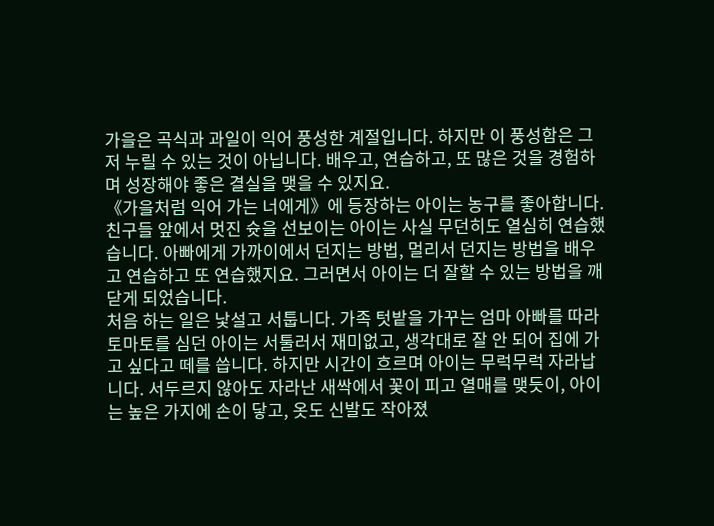가을은 곡식과 과일이 익어 풍성한 계절입니다. 하지만 이 풍성함은 그저 누릴 수 있는 것이 아닙니다. 배우고, 연습하고, 또 많은 것을 경험하며 성장해야 좋은 결실을 맺을 수 있지요.
《가을처럼 익어 가는 너에게》에 등장하는 아이는 농구를 좋아합니다. 친구들 앞에서 멋진 슛을 선보이는 아이는 사실 무던히도 열심히 연습했습니다. 아빠에게 가까이에서 던지는 방법, 멀리서 던지는 방법을 배우고 연습하고 또 연습했지요. 그러면서 아이는 더 잘할 수 있는 방법을 깨닫게 되었습니다.
처음 하는 일은 낯설고 서툽니다. 가족 텃밭을 가꾸는 엄마 아빠를 따라 토마토를 심던 아이는 서툴러서 재미없고, 생각대로 잘 안 되어 집에 가고 싶다고 떼를 씁니다. 하지만 시간이 흐르며 아이는 무럭무럭 자라납니다. 서두르지 않아도 자라난 새싹에서 꽃이 피고 열매를 맺듯이, 아이는 높은 가지에 손이 닿고, 옷도 신발도 작아졌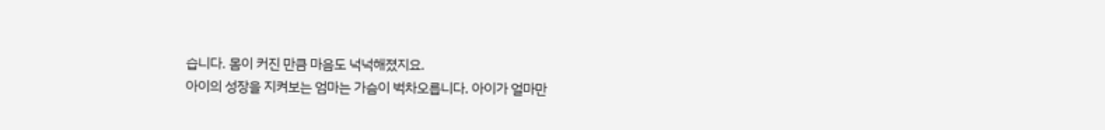습니다. 몸이 커진 만큼 마음도 넉넉해졌지요.
아이의 성장을 지켜보는 엄마는 가슴이 벅차오릅니다. 아이가 얼마만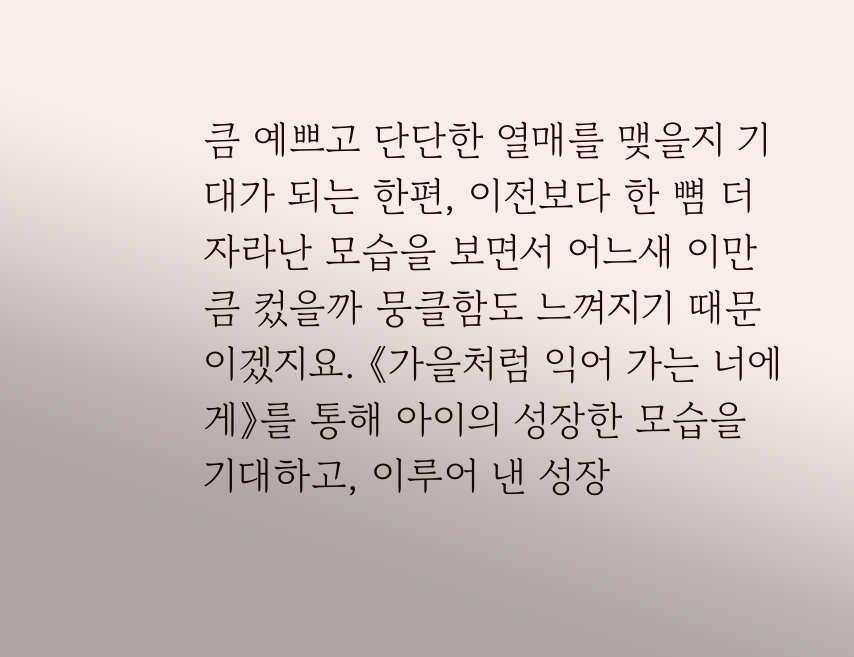큼 예쁘고 단단한 열매를 맺을지 기대가 되는 한편, 이전보다 한 뼘 더 자라난 모습을 보면서 어느새 이만큼 컸을까 뭉클함도 느껴지기 때문이겠지요. 《가을처럼 익어 가는 너에게》를 통해 아이의 성장한 모습을 기대하고, 이루어 낸 성장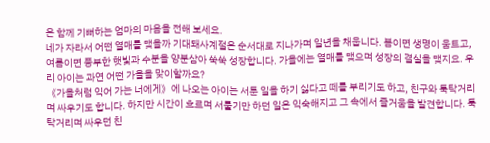은 함께 기뻐하는 엄마의 마음을 전해 보세요.
네가 자라서 어떤 열매를 맺을까 기대돼사계절은 순서대로 지나가며 일년을 채웁니다. 봄이면 생명이 움트고, 여름이면 풍부한 햇빛과 수분을 양분삼아 쑥쑥 성장합니다. 가을에는 열매를 맺으며 성장의 결실을 맺지요. 우리 아이는 과연 어떤 가을을 맞이할까요?
《가을처럼 익어 가는 너에게》에 나오는 아이는 서툰 일을 하기 싫다고 떼를 부리기도 하고, 친구와 툭탁거리며 싸우기도 합니다. 하지만 시간이 흐르며 서툴기만 하던 일은 익숙해지고 그 속에서 즐거움을 발견합니다. 툭탁거리며 싸우던 친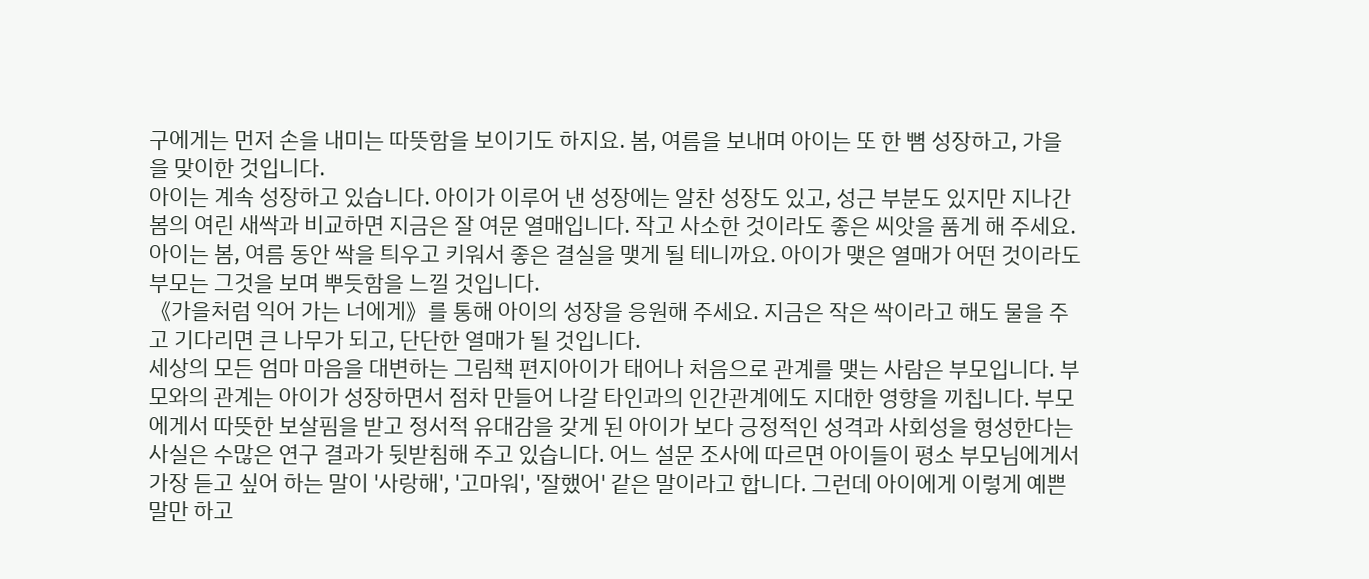구에게는 먼저 손을 내미는 따뜻함을 보이기도 하지요. 봄, 여름을 보내며 아이는 또 한 뼘 성장하고, 가을을 맞이한 것입니다.
아이는 계속 성장하고 있습니다. 아이가 이루어 낸 성장에는 알찬 성장도 있고, 성근 부분도 있지만 지나간 봄의 여린 새싹과 비교하면 지금은 잘 여문 열매입니다. 작고 사소한 것이라도 좋은 씨앗을 품게 해 주세요. 아이는 봄, 여름 동안 싹을 틔우고 키워서 좋은 결실을 맺게 될 테니까요. 아이가 맺은 열매가 어떤 것이라도 부모는 그것을 보며 뿌듯함을 느낄 것입니다.
《가을처럼 익어 가는 너에게》를 통해 아이의 성장을 응원해 주세요. 지금은 작은 싹이라고 해도 물을 주고 기다리면 큰 나무가 되고, 단단한 열매가 될 것입니다.
세상의 모든 엄마 마음을 대변하는 그림책 편지아이가 태어나 처음으로 관계를 맺는 사람은 부모입니다. 부모와의 관계는 아이가 성장하면서 점차 만들어 나갈 타인과의 인간관계에도 지대한 영향을 끼칩니다. 부모에게서 따뜻한 보살핌을 받고 정서적 유대감을 갖게 된 아이가 보다 긍정적인 성격과 사회성을 형성한다는 사실은 수많은 연구 결과가 뒷받침해 주고 있습니다. 어느 설문 조사에 따르면 아이들이 평소 부모님에게서 가장 듣고 싶어 하는 말이 '사랑해', '고마워', '잘했어' 같은 말이라고 합니다. 그런데 아이에게 이렇게 예쁜 말만 하고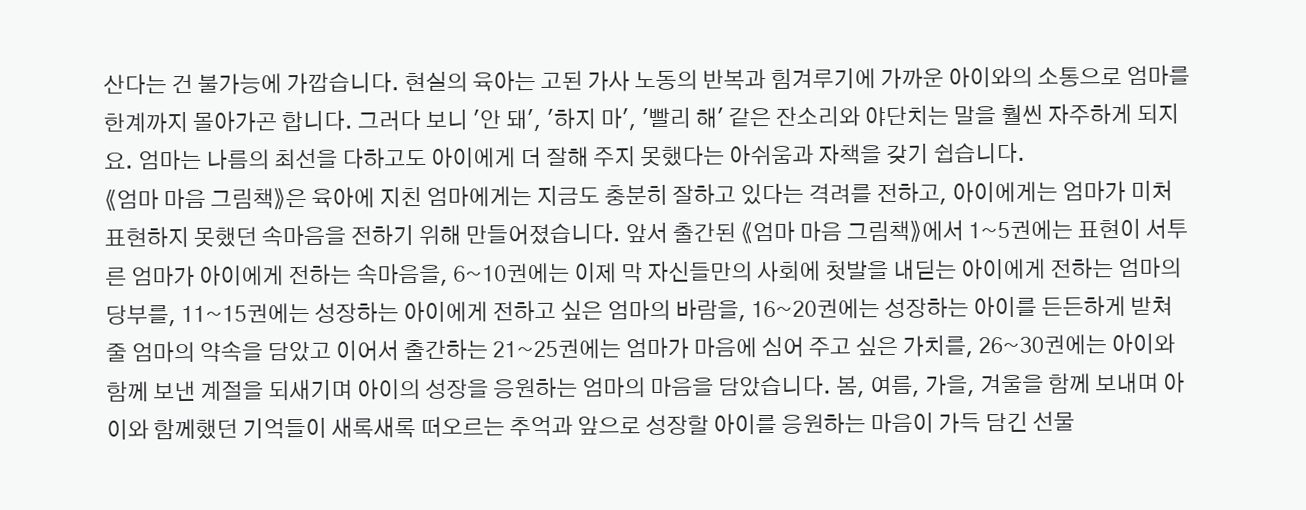산다는 건 불가능에 가깝습니다. 현실의 육아는 고된 가사 노동의 반복과 힘겨루기에 가까운 아이와의 소통으로 엄마를 한계까지 몰아가곤 합니다. 그러다 보니 '안 돼', '하지 마', '빨리 해' 같은 잔소리와 야단치는 말을 훨씬 자주하게 되지요. 엄마는 나름의 최선을 다하고도 아이에게 더 잘해 주지 못했다는 아쉬움과 자책을 갖기 쉽습니다.
《엄마 마음 그림책》은 육아에 지친 엄마에게는 지금도 충분히 잘하고 있다는 격려를 전하고, 아이에게는 엄마가 미처 표현하지 못했던 속마음을 전하기 위해 만들어졌습니다. 앞서 출간된 《엄마 마음 그림책》에서 1~5권에는 표현이 서투른 엄마가 아이에게 전하는 속마음을, 6~10권에는 이제 막 자신들만의 사회에 첫발을 내딛는 아이에게 전하는 엄마의 당부를, 11~15권에는 성장하는 아이에게 전하고 싶은 엄마의 바람을, 16~20권에는 성장하는 아이를 든든하게 받쳐 줄 엄마의 약속을 담았고 이어서 출간하는 21~25권에는 엄마가 마음에 심어 주고 싶은 가치를, 26~30권에는 아이와 함께 보낸 계절을 되새기며 아이의 성장을 응원하는 엄마의 마음을 담았습니다. 봄, 여름, 가을, 겨울을 함께 보내며 아이와 함께했던 기억들이 새록새록 떠오르는 추억과 앞으로 성장할 아이를 응원하는 마음이 가득 담긴 선물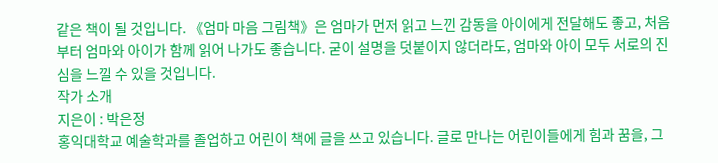같은 책이 될 것입니다. 《엄마 마음 그림책》은 엄마가 먼저 읽고 느낀 감동을 아이에게 전달해도 좋고, 처음부터 엄마와 아이가 함께 읽어 나가도 좋습니다. 굳이 설명을 덧붙이지 않더라도, 엄마와 아이 모두 서로의 진심을 느낄 수 있을 것입니다.
작가 소개
지은이 : 박은정
홍익대학교 예술학과를 졸업하고 어린이 책에 글을 쓰고 있습니다. 글로 만나는 어린이들에게 힘과 꿈을, 그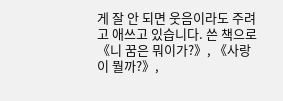게 잘 안 되면 웃음이라도 주려고 애쓰고 있습니다. 쓴 책으로 《니 꿈은 뭐이가?》, 《사랑이 뭘까?》,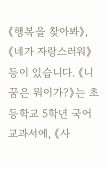《행복을 찾아봐》, 《네가 자랑스러워》 등이 있습니다. 《니 꿈은 뭐이가?》는 초등학교 5학년 국어 교과서에, 《사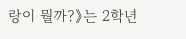랑이 뭘까?》는 2학년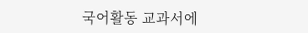국어활동 교과서에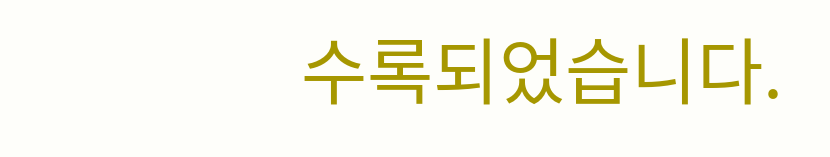수록되었습니다.